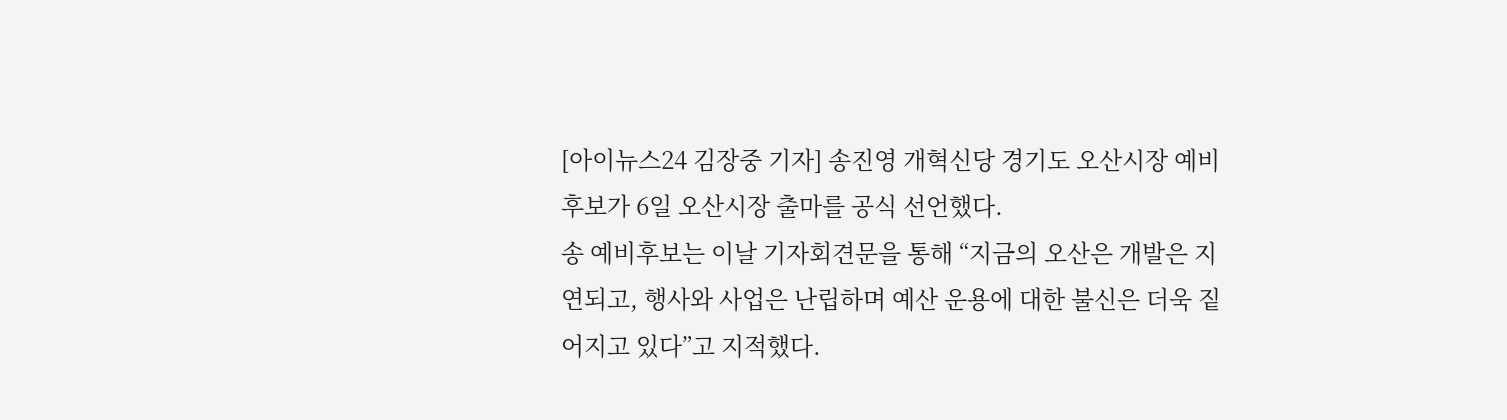[아이뉴스24 김장중 기자] 송진영 개혁신당 경기도 오산시장 예비후보가 6일 오산시장 출마를 공식 선언했다.
송 예비후보는 이날 기자회견문을 통해 “지금의 오산은 개발은 지연되고, 행사와 사업은 난립하며 예산 운용에 대한 불신은 더욱 짙어지고 있다”고 지적했다.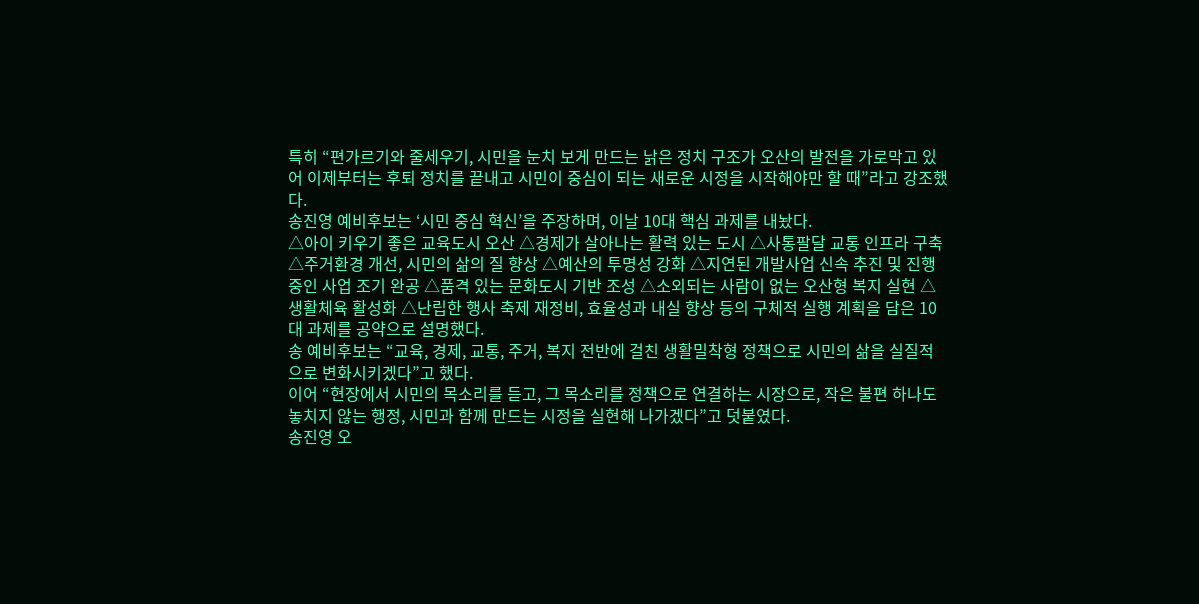특히 “편가르기와 줄세우기, 시민을 눈치 보게 만드는 낡은 정치 구조가 오산의 발전을 가로막고 있어 이제부터는 후퇴 정치를 끝내고 시민이 중심이 되는 새로운 시정을 시작해야만 할 때”라고 강조했다.
송진영 예비후보는 ‘시민 중심 혁신’을 주장하며, 이날 10대 핵심 과제를 내놨다.
△아이 키우기 좋은 교육도시 오산 △경제가 살아나는 활력 있는 도시 △사통팔달 교통 인프라 구축 △주거환경 개선, 시민의 삶의 질 향상 △예산의 투명성 강화 △지연된 개발사업 신속 추진 및 진행 중인 사업 조기 완공 △품격 있는 문화도시 기반 조성 △소외되는 사람이 없는 오산형 복지 실현 △생활체육 활성화 △난립한 행사 축제 재정비, 효율성과 내실 향상 등의 구체적 실행 계획을 담은 10대 과제를 공약으로 설명했다.
송 예비후보는 “교육, 경제, 교통, 주거, 복지 전반에 걸친 생활밀착형 정책으로 시민의 삶을 실질적으로 변화시키겠다”고 했다.
이어 “현장에서 시민의 목소리를 듣고, 그 목소리를 정책으로 연결하는 시장으로, 작은 불편 하나도 놓치지 않는 행정, 시민과 함께 만드는 시정을 실현해 나가겠다”고 덧붙였다.
송진영 오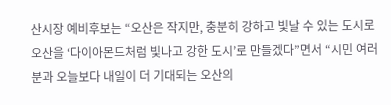산시장 예비후보는 “오산은 작지만, 충분히 강하고 빛날 수 있는 도시로 오산을 ‘다이아몬드처럼 빛나고 강한 도시’로 만들겠다”면서 “시민 여러분과 오늘보다 내일이 더 기대되는 오산의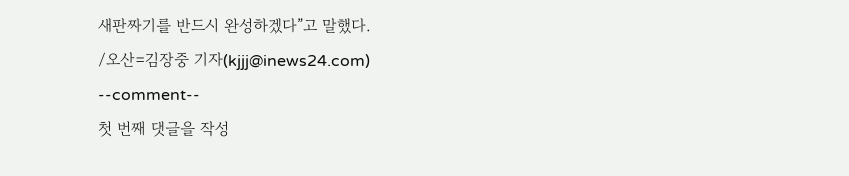새판짜기를 반드시 완성하겠다”고 말했다.
/오산=김장중 기자(kjjj@inews24.com)
--comment--
첫 번째 댓글을 작성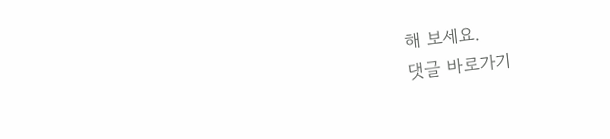해 보세요.
댓글 바로가기